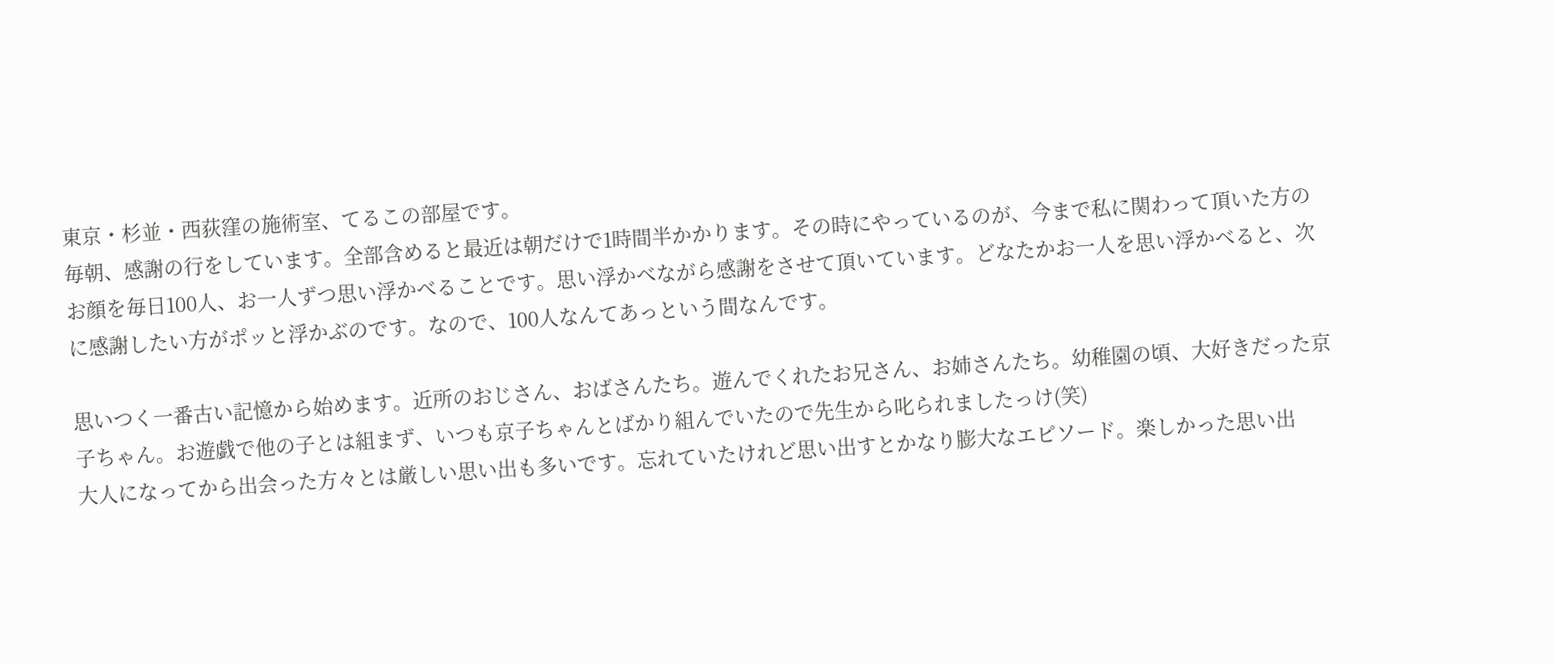東京・杉並・西荻窪の施術室、てるこの部屋です。
毎朝、感謝の行をしています。全部含めると最近は朝だけで1時間半かかります。その時にやっているのが、今まで私に関わって頂いた方のお顔を毎日100人、お一人ずつ思い浮かべることです。思い浮かべながら感謝をさせて頂いています。どなたかお一人を思い浮かべると、次に感謝したい方がポッと浮かぶのです。なので、100人なんてあっという間なんです。

思いつく一番古い記憶から始めます。近所のおじさん、おばさんたち。遊んでくれたお兄さん、お姉さんたち。幼稚園の頃、大好きだった京子ちゃん。お遊戯で他の子とは組まず、いつも京子ちゃんとばかり組んでいたので先生から叱られましたっけ(笑)
大人になってから出会った方々とは厳しい思い出も多いです。忘れていたけれど思い出すとかなり膨大なエピソード。楽しかった思い出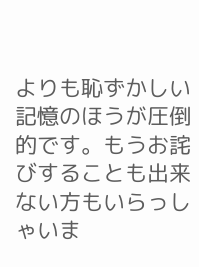よりも恥ずかしい記憶のほうが圧倒的です。もうお詫びすることも出来ない方もいらっしゃいま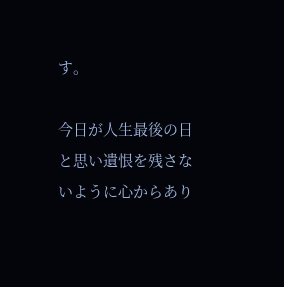す。

今日が人生最後の日と思い遺恨を残さないように心からあり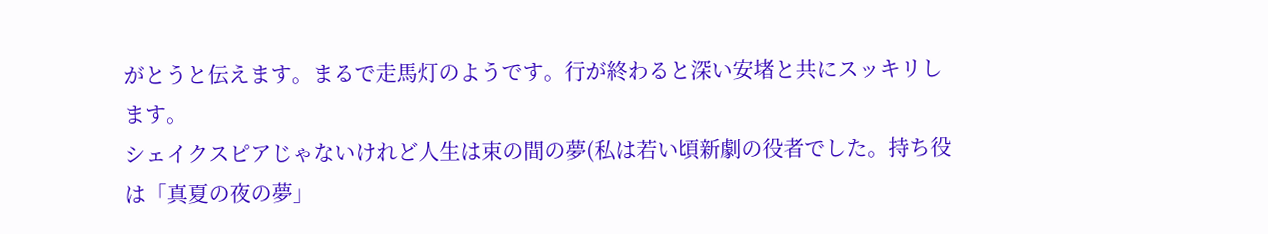がとうと伝えます。まるで走馬灯のようです。行が終わると深い安堵と共にスッキリします。
シェイクスピアじゃないけれど人生は束の間の夢(私は若い頃新劇の役者でした。持ち役は「真夏の夜の夢」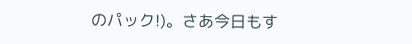のパック!)。さあ今日もす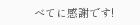べてに感謝です!